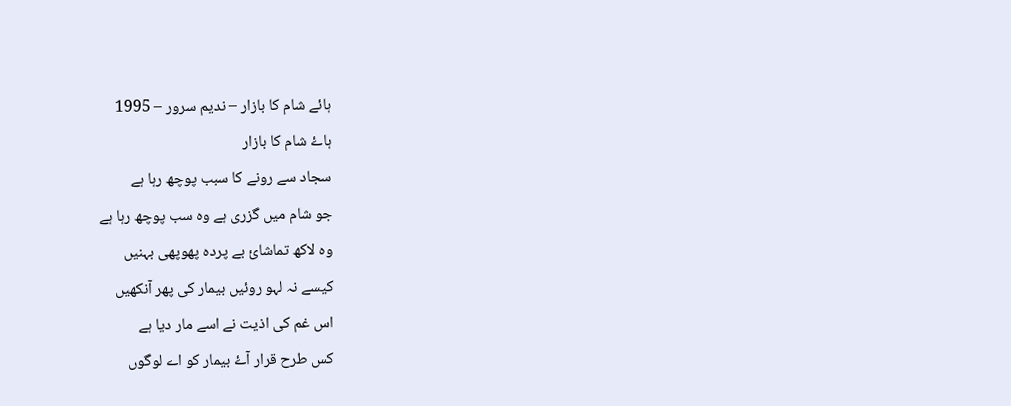ہائے شام کا بازار – ندیم سرور – 1995
ہاۓ شام کا بازار
سجاد سے رونے کا سبب پوچھ رہا ہے
جو شام میں گزری ہے وہ سب پوچھ رہا ہے
وہ لاکھ تماشائ بے پردہ پھوپھی بہنیں
کیسے نہ لہو روئيں بیمار کی پھر آنکھیں
اس غم کی اذیت نے اسے مار دیا ہے
کس طرح قرار آۓ بیمار کو اے لوگوں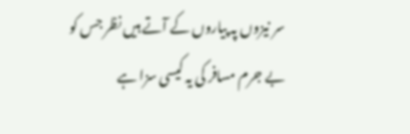سر نیزوں پہ پیاروں کے آتے ہیں نظر جس کو
بے جرم مسافر کی یہ کیسی سزا ہے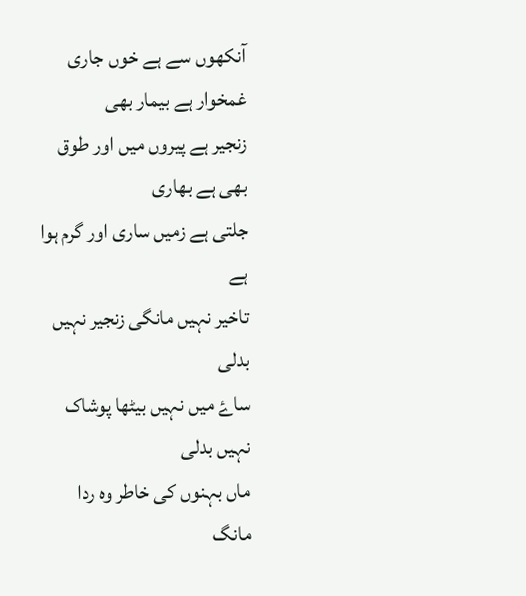آنکھوں سے ہے خوں جاری غمخوار ہے بیمار بھی
زنجیر ہے پیروں میں اور طوق بھی ہے بھاری
جلتی ہے زمیں ساری اور گرم ہوا ہے
تاخیر نہیں مانگی زنجیر نہیں بدلی
ساۓ میں نہیں بیٹھا پوشاک نہیں بدلی
ماں بہنوں کی خاطر وہ ردا مانگ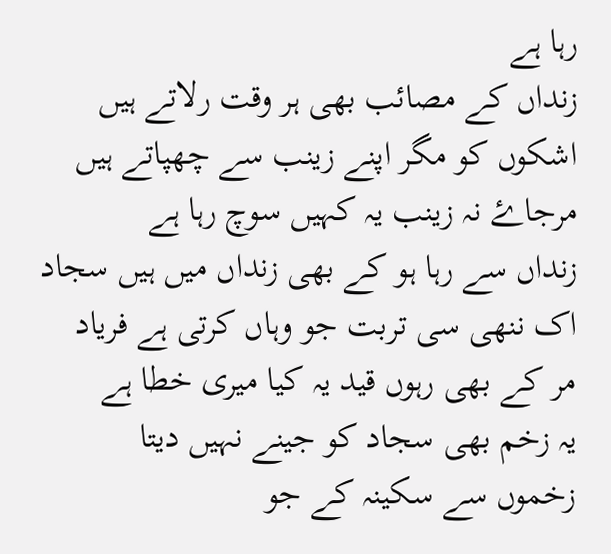رہا ہے
زنداں کے مصائب بھی ہر وقت رلاتے ہیں
اشکوں کو مگر اپنے زینب سے چھپاتے ہیں
مرجاۓ نہ زینب یہ کہیں سوچ رہا ہے
زنداں سے رہا ہو کے بھی زنداں میں ہیں سجاد
اک ننھی سی تربت جو وہاں کرتی ہے فریاد
مر کے بھی رہوں قید یہ کیا میری خطا ہے
یہ زخم بھی سجاد کو جینے نہیں دیتا
زخموں سے سکینہ کے جو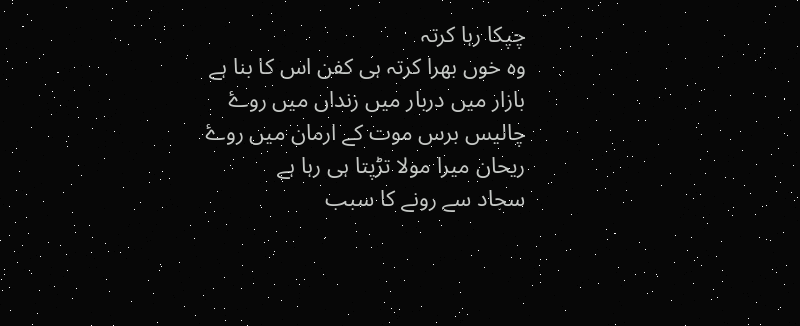چپکا رہا کرتہ
وہ خوں بھرا کرتہ ہی کفن اس کا بنا ہے
بازار میں دربار میں زنداں میں روۓ
چالیس برس موت کے ارمان میں روۓ
ریحان میرا مولا تڑپتا ہی رہا ہے
سجاد سے رونے کا سبب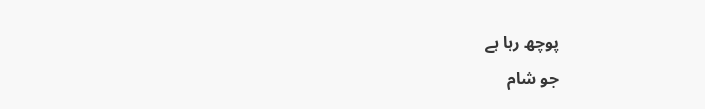پوچھ رہا ہے
جو شام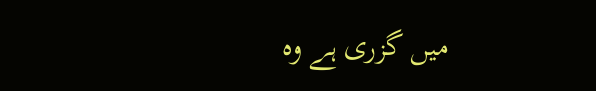میں گزری ہے وہ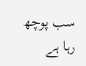سب پوچھ رہا ہے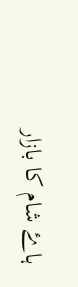ہاۓ شام کا بازار